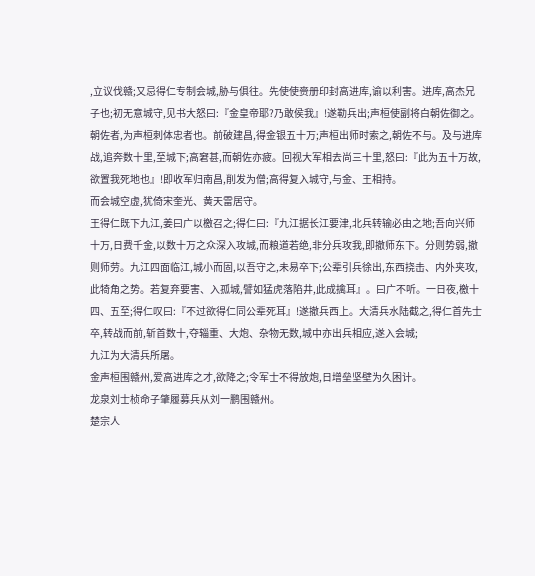,立议伐赣;又忌得仁专制会城,胁与俱往。先使使赍册印封高进库,谕以利害。进库,高杰兄子也;初无意城守,见书大怒曰:『金皇帝耶?乃敢侯我』!遂勒兵出;声桓使副将白朝佐御之。朝佐者,为声桓刺体忠者也。前破建昌,得金银五十万;声桓出师时索之,朝佐不与。及与进库战,追奔数十里,至城下;高窘甚,而朝佐亦疲。回视大军相去尚三十里,怒曰:『此为五十万故,欲置我死地也』!即收军归南昌,削发为僧;高得复入城守,与金、王相持。
而会城空虚,犹倚宋奎光、黄天雷居守。
王得仁既下九江,姜曰广以檄召之;得仁曰:『九江据长江要津,北兵转输必由之地;吾向兴师十万,日费千金,以数十万之众深入攻城,而粮道若绝,非分兵攻我,即撤师东下。分则势弱,撤则师劳。九江四面临江,城小而固,以吾守之,未易卒下;公辈引兵徐出,东西挠击、内外夹攻,此犄角之势。若复弃要害、入孤城,譬如猛虎落陷井,此成擒耳』。曰广不听。一日夜,檄十四、五至;得仁叹曰:『不过欲得仁同公辈死耳』!遂撤兵西上。大清兵水陆截之,得仁首先士卒,转战而前,斩首数十,夺辎重、大炮、杂物无数,城中亦出兵相应,遂入会城;
九江为大清兵所屠。
金声桓围赣州,爱高进库之才,欲降之;令军士不得放炮,日增垒坚壁为久困计。
龙泉刘士桢命子肇履募兵从刘一鹏围赣州。
楚宗人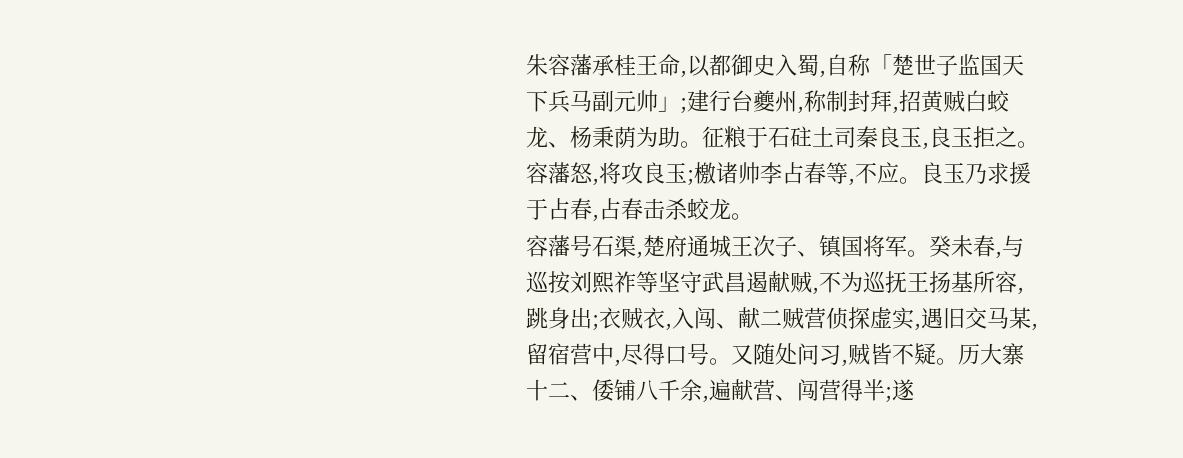朱容藩承桂王命,以都御史入蜀,自称「楚世子监国天下兵马副元帅」;建行台夔州,称制封拜,招黄贼白蛟龙、杨秉荫为助。征粮于石砫土司秦良玉,良玉拒之。容藩怒,将攻良玉;檄诸帅李占春等,不应。良玉乃求援于占春,占春击杀蛟龙。
容藩号石渠,楚府通城王次子、镇国将军。癸未春,与巡按刘熙祚等坚守武昌遏献贼,不为巡抚王扬基所容,跳身出;衣贼衣,入闯、献二贼营侦探虚实,遇旧交马某,留宿营中,尽得口号。又随处问习,贼皆不疑。历大寨十二、倭铺八千余,遍献营、闯营得半;遂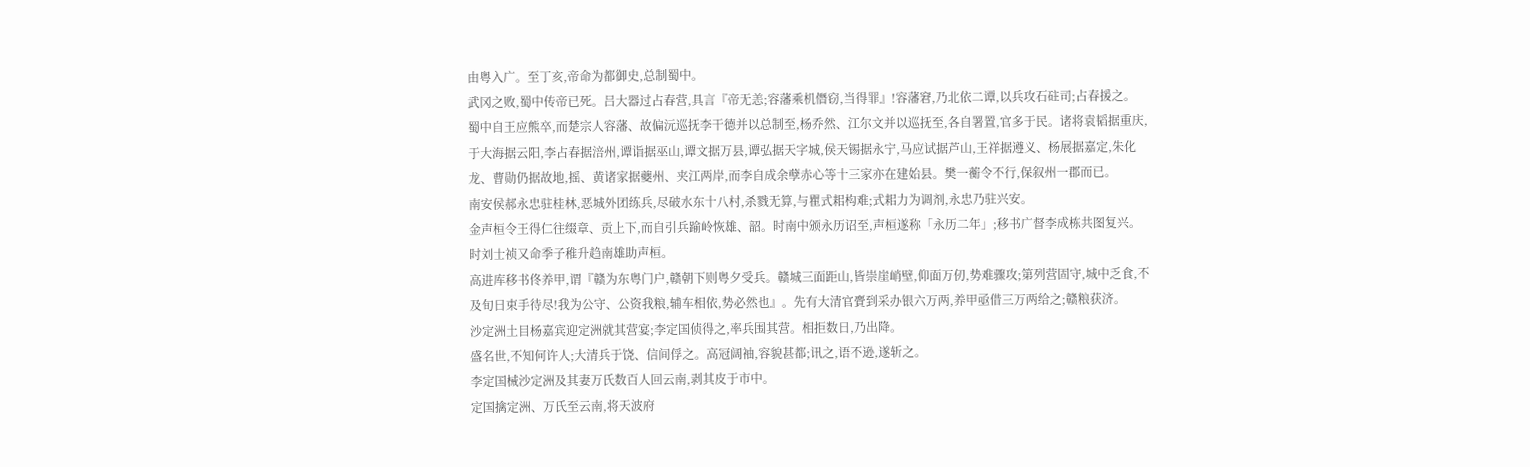由粤入广。至丁亥,帝命为都御史,总制蜀中。
武冈之败,蜀中传帝已死。吕大器过占春营,具言『帝无恙;容藩乘机僭窃,当得罪』!容藩窘,乃北依二谭,以兵攻石砫司;占春援之。
蜀中自王应熊卒,而楚宗人容藩、故偏沅巡抚李干德并以总制至,杨乔然、江尔文并以巡抚至,各自署置,官多于民。诸将袁韬据重庆,于大海据云阳,李占春据涪州,谭诣据巫山,谭文据万县,谭弘据天字城,侯天锡据永宁,马应试据芦山,王祥据遵义、杨展据嘉定,朱化龙、曹勋仍据故地,摇、黄诸家据夔州、夹江两岸,而李自成余孽赤心等十三家亦在建始县。樊一蘅令不行,保叙州一郡而已。
南安侯郝永忠驻桂林,恶城外团练兵,尽破水东十八村,杀戮无算,与瞿式耜构难;式耜力为调剂,永忠乃驻兴安。
金声桓令王得仁往缀章、贡上下,而自引兵踰岭恢雄、韶。时南中颁永历诏至,声桓遂称「永历二年」;移书广督李成栋共图复兴。
时刘士祯又命季子稚升趋南雄助声桓。
高进库移书佟养甲,谓『赣为东粤门户,赣朝下则粤夕受兵。赣城三面距山,皆崇崖峭壁,仰面万仞,势难骤攻;第列营固守,城中乏食,不及旬日束手待尽!我为公守、公资我粮,辅车相依,势必然也』。先有大清官賷到采办银六万两,养甲亟借三万两给之;赣粮获济。
沙定洲土目杨嘉宾迎定洲就其营宴;李定国侦得之,率兵围其营。相拒数日,乃出降。
盛名世,不知何许人;大清兵于饶、信间俘之。高冠阔袖,容貌甚都;讯之,语不逊,遂斩之。
李定国械沙定洲及其妻万氏数百人回云南,剥其皮于市中。
定国擒定洲、万氏至云南,将天波府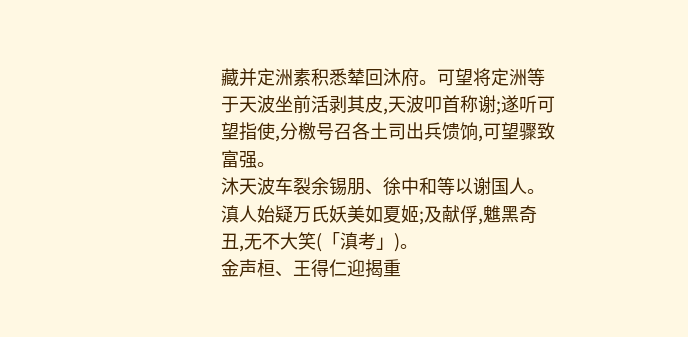藏并定洲素积悉辇回沐府。可望将定洲等于天波坐前活剥其皮,天波叩首称谢;遂听可望指使,分檄号召各土司出兵馈饷,可望骤致富强。
沐天波车裂余锡朋、徐中和等以谢国人。
滇人始疑万氏妖美如夏姬;及献俘,魋黑奇丑,无不大笑(「滇考」)。
金声桓、王得仁迎揭重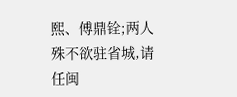熙、傅鼎铨;两人殊不欲驻省城,请任闽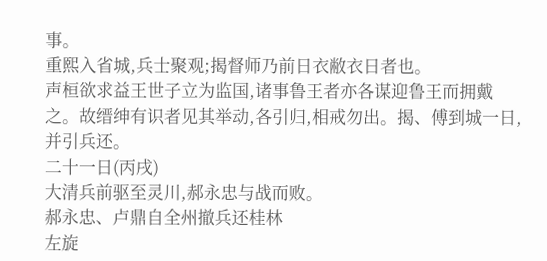事。
重熙入省城,兵士聚观;揭督师乃前日衣敝衣日者也。
声桓欲求益王世子立为监国,诸事鲁王者亦各谋迎鲁王而拥戴之。故缙绅有识者见其举动,各引归,相戒勿出。揭、傅到城一日,并引兵还。
二十一日(丙戌)
大清兵前驱至灵川,郝永忠与战而败。
郝永忠、卢鼎自全州撤兵还桂林
左旋